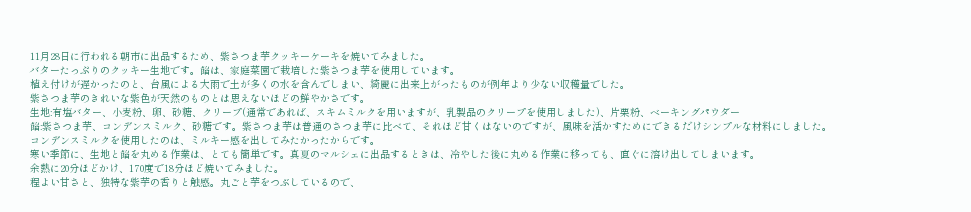11月28日に行われる朝市に出品するため、紫さつま芋クッキーケーキを焼いてみました。
バターたっぷりのクッキー生地です。餡は、家庭菜園で栽培した紫さつま芋を使用しています。
植え付けが遅かったのと、台風による大雨で土が多くの水を含んでしまい、綺麗に出来上がったものが例年より少ない収穫量でした。
紫さつま芋のきれいな紫色が天然のものとは思えないほどの鮮やかさです。
生地:有塩バター、小麦粉、卵、砂糖、クリープ(通常であれば、スキムミルクを用いますが、乳製品のクリープを使用しました)、片栗粉、ベーキングパウダー
餡:紫さつま芋、コンデンスミルク、砂糖です。紫さつま芋は普通のさつま芋に比べて、それほど甘くはないのですが、風味を活かすためにできるだけシンプルな材料にしました。
コンデンスミルクを使用したのは、ミルキー感を出してみたかったからです。
寒い季節に、生地と餡を丸める作業は、とても簡単です。真夏のマルシェに出品するときは、冷やした後に丸める作業に移っても、直ぐに溶け出してしまいます。
余熱に20分ほどかけ、170度で18分ほど焼いてみました。
程よい甘さと、独特な紫芋の香りと触感。丸ごと芋をつぶしているので、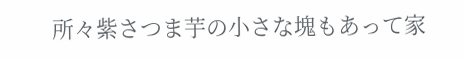所々紫さつま芋の小さな塊もあって家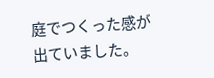庭でつくった感が出ていました。